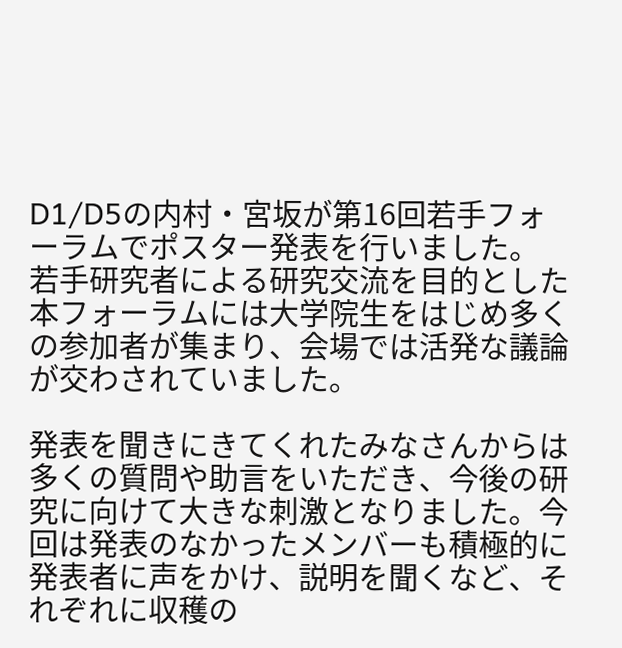D1/D5の内村・宮坂が第16回若手フォーラムでポスター発表を行いました。
若手研究者による研究交流を目的とした本フォーラムには大学院生をはじめ多くの参加者が集まり、会場では活発な議論が交わされていました。

発表を聞きにきてくれたみなさんからは多くの質問や助言をいただき、今後の研究に向けて大きな刺激となりました。今回は発表のなかったメンバーも積極的に発表者に声をかけ、説明を聞くなど、それぞれに収穫の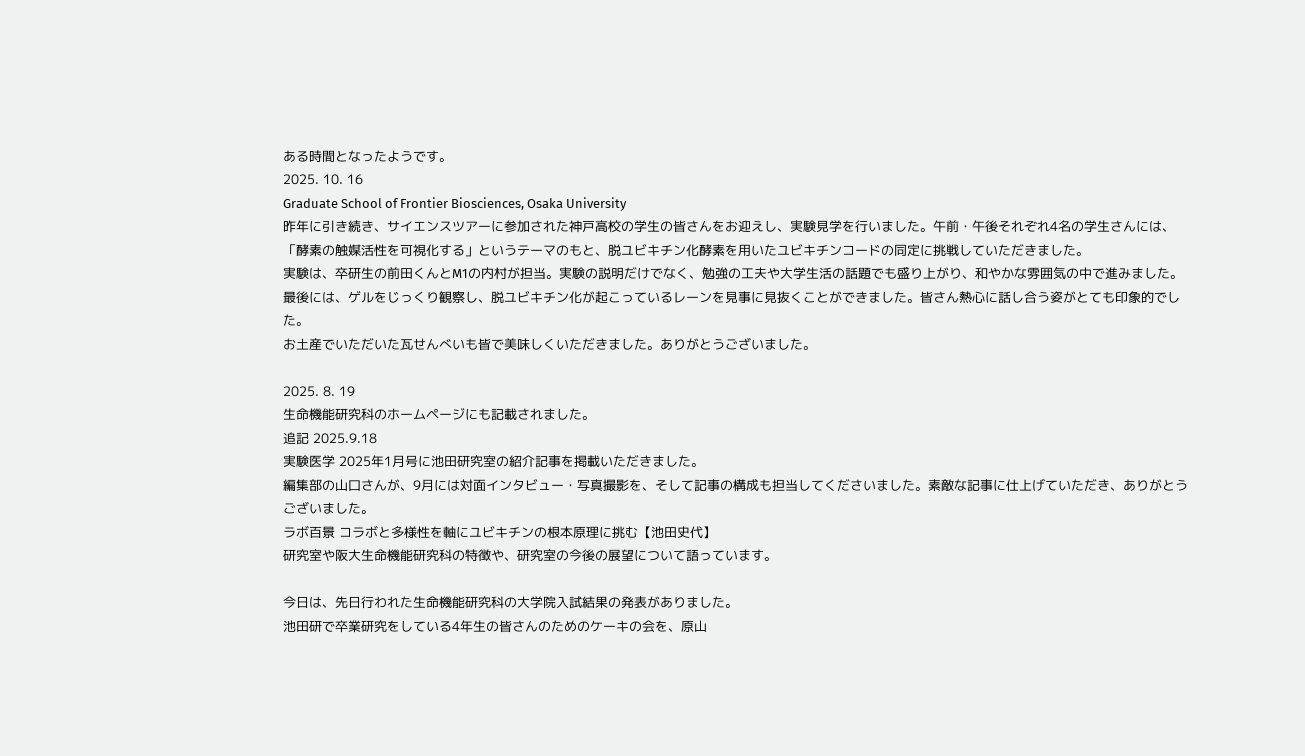ある時間となったようです。
2025. 10. 16
Graduate School of Frontier Biosciences, Osaka University
昨年に引き続き、サイエンスツアーに参加された神戸高校の学生の皆さんをお迎えし、実験見学を行いました。午前・午後それぞれ4名の学生さんには、「酵素の触媒活性を可視化する」というテーマのもと、脱ユビキチン化酵素を用いたユビキチンコードの同定に挑戦していただきました。
実験は、卒研生の前田くんとM1の内村が担当。実験の説明だけでなく、勉強の工夫や大学生活の話題でも盛り上がり、和やかな雰囲気の中で進みました。
最後には、ゲルをじっくり観察し、脱ユビキチン化が起こっているレーンを見事に見抜くことができました。皆さん熱心に話し合う姿がとても印象的でした。
お土産でいただいた瓦せんべいも皆で美味しくいただきました。ありがとうございました。

2025. 8. 19
生命機能研究科のホームページにも記載されました。
追記 2025.9.18
実験医学 2025年1月号に池田研究室の紹介記事を掲載いただきました。
編集部の山口さんが、9月には対面インタビュー・写真撮影を、そして記事の構成も担当してくださいました。素敵な記事に仕上げていただき、ありがとうございました。
ラボ百景 コラボと多様性を軸にユビキチンの根本原理に挑む【池田史代】
研究室や阪大生命機能研究科の特徴や、研究室の今後の展望について語っています。

今日は、先日行われた生命機能研究科の大学院入試結果の発表がありました。
池田研で卒業研究をしている4年生の皆さんのためのケーキの会を、原山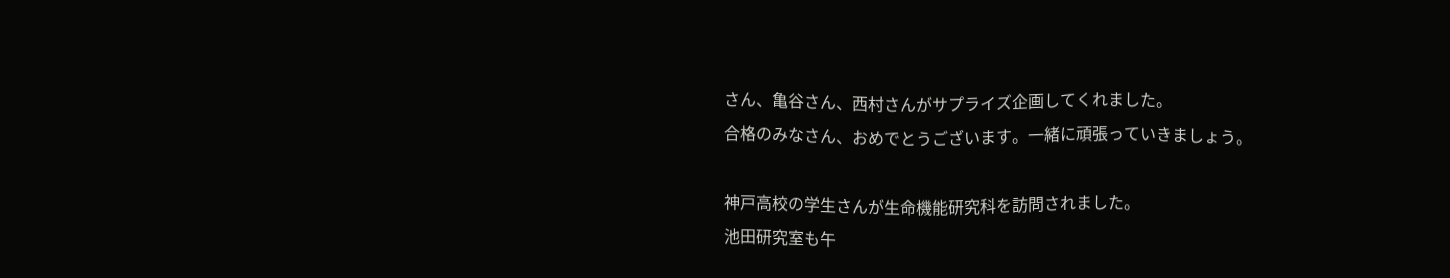さん、亀谷さん、西村さんがサプライズ企画してくれました。
合格のみなさん、おめでとうございます。一緒に頑張っていきましょう。

神戸高校の学生さんが生命機能研究科を訪問されました。
池田研究室も午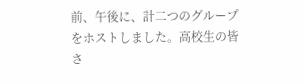前、午後に、計二つのグループをホストしました。高校生の皆さ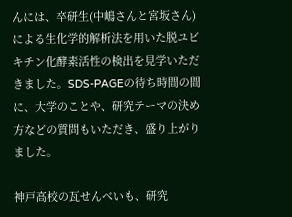んには、卒研生(中嶋さんと宮坂さん)による生化学的解析法を用いた脱ユビキチン化酵素活性の検出を見学いただきました。SDS-PAGEの待ち時間の間に、大学のことや、研究テーマの決め方などの質問もいただき、盛り上がりました。

神戸高校の瓦せんべいも、研究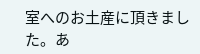室へのお土産に頂きました。あ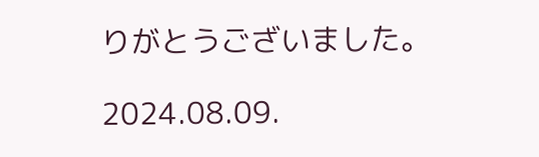りがとうございました。

2024.08.09.